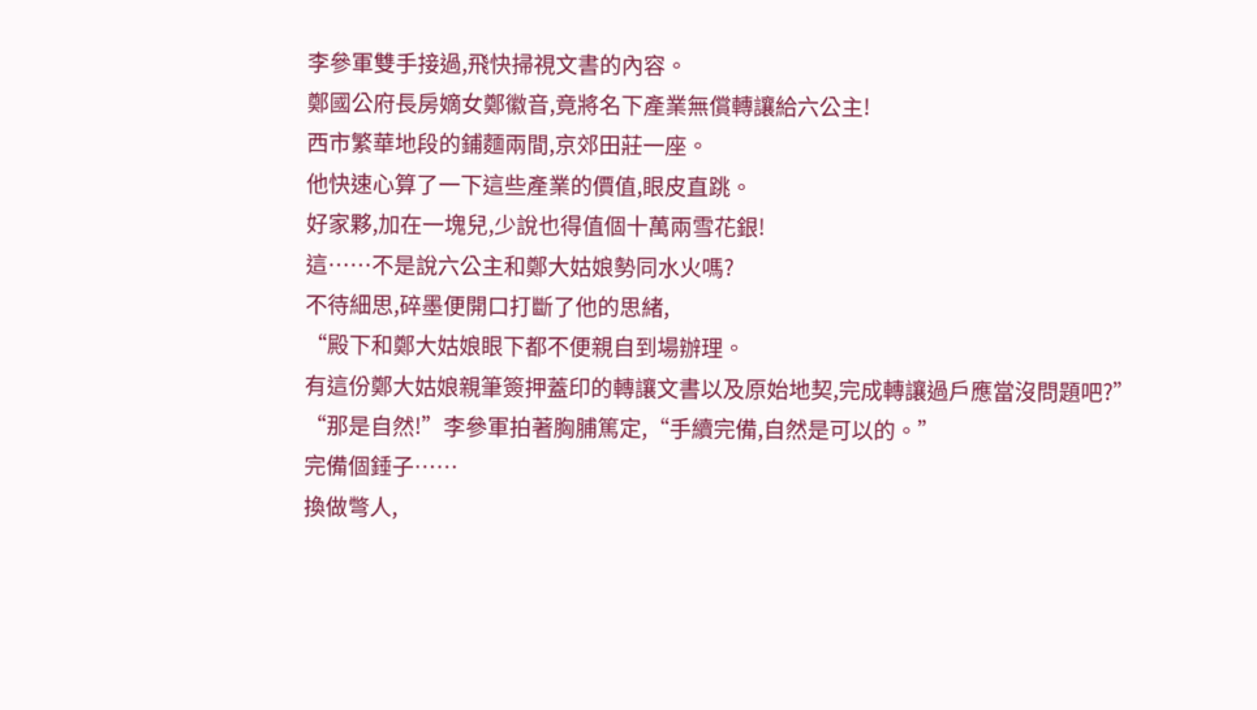李參軍雙手接過,飛快掃視文書的內容。
鄭國公府長房嫡女鄭徽音,竟將名下產業無償轉讓給六公主!
西市繁華地段的鋪麵兩間,京郊田莊一座。
他快速心算了一下這些產業的價值,眼皮直跳。
好家夥,加在一塊兒,少說也得值個十萬兩雪花銀!
這……不是說六公主和鄭大姑娘勢同水火嗎?
不待細思,碎墨便開口打斷了他的思緒,
“殿下和鄭大姑娘眼下都不便親自到場辦理。
有這份鄭大姑娘親筆簽押蓋印的轉讓文書以及原始地契,完成轉讓過戶應當沒問題吧?”
“那是自然!”李參軍拍著胸脯篤定,“手續完備,自然是可以的。”
完備個錘子……
換做彆人,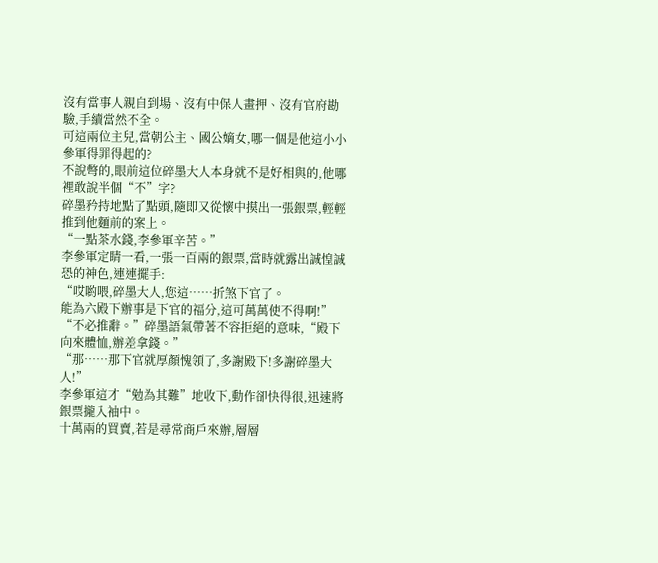沒有當事人親自到場、沒有中保人畫押、沒有官府勘驗,手續當然不全。
可這兩位主兒,當朝公主、國公嫡女,哪一個是他這小小參軍得罪得起的?
不說彆的,眼前這位碎墨大人本身就不是好相與的,他哪裡敢說半個“不”字?
碎墨矜持地點了點頭,隨即又從懷中摸出一張銀票,輕輕推到他麵前的案上。
“一點茶水錢,李參軍辛苦。”
李參軍定睛一看,一張一百兩的銀票,當時就露出誠惶誠恐的神色,連連擺手:
“哎喲喂,碎墨大人,您這……折煞下官了。
能為六殿下辦事是下官的福分,這可萬萬使不得啊!”
“不必推辭。”碎墨語氣帶著不容拒絕的意味,“殿下向來體恤,辦差拿錢。”
“那……那下官就厚顏愧領了,多謝殿下!多謝碎墨大人!”
李參軍這才“勉為其難”地收下,動作卻快得很,迅速將銀票攏入袖中。
十萬兩的買賣,若是尋常商戶來辦,層層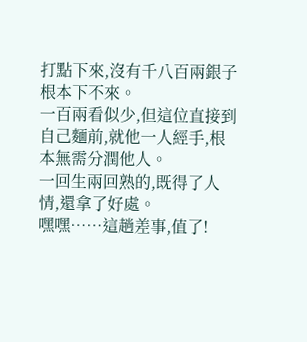打點下來,沒有千八百兩銀子根本下不來。
一百兩看似少,但這位直接到自己麵前,就他一人經手,根本無需分潤他人。
一回生兩回熟的,既得了人情,還拿了好處。
嘿嘿……這趟差事,值了!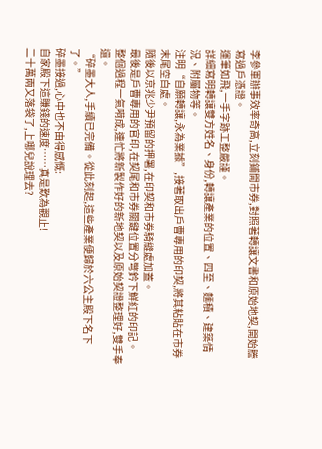李參軍辦事效率奇高,立刻鋪開市券,對照著轉讓文書和原始地契,開始謄寫過戶憑證。
運筆如飛,一手字跡工整嚴謹。
詳細寫明轉讓雙方姓名、身份,轉讓產業的位置、四至、麵積、建築情況、附屬物等。
注明“自願轉讓,永為業據”,接著取出戶曹專用的印契,將其粘貼在市券末尾空白處。
隨後以京兆少尹預留的押署,在印契和市券騎縫處加蓋。
最後是戶曹專用的官印,在契尾和市券關鍵位置分彆鈐下鮮紅的印記。
整個過程一氣嗬成,連忙將新製作好的新地契以及原始契證整理好,雙手奉還。
“碎墨大人,手續已完備。從此刻起,這些產業便歸於六公主殿下名下了。”
碎墨接過,心中也不由得感慨:
自家殿下這賺錢的速度……真是歎為觀止!
二十萬兩又落袋了,上哪兒說理去?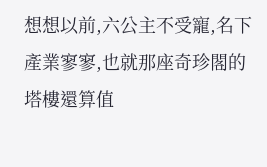想想以前,六公主不受寵,名下產業寥寥,也就那座奇珍閣的塔樓還算值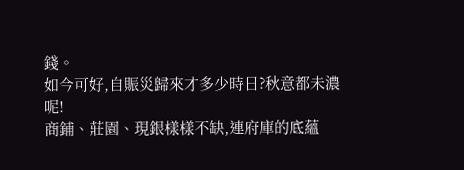錢。
如今可好,自賑災歸來才多少時日?秋意都未濃呢!
商鋪、莊園、現銀樣樣不缺,連府庫的底蘊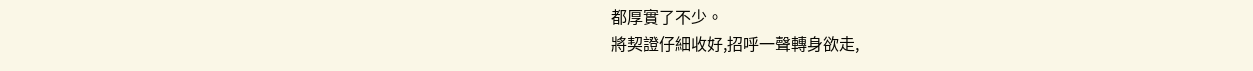都厚實了不少。
將契證仔細收好,招呼一聲轉身欲走,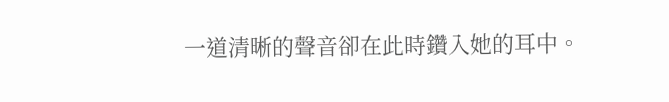一道清晰的聲音卻在此時鑽入她的耳中。